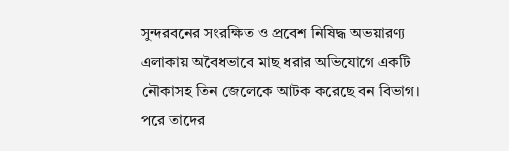সুন্দরবনের সংরক্ষিত ও প্রবেশ নিষিদ্ধ অভয়ারণ্য এলাকায় অবৈধভাবে মাছ ধরার অভিযোগে একটি নৌকাসহ তিন জেলেকে আটক করেছে বন বিভাগ। পরে তাদের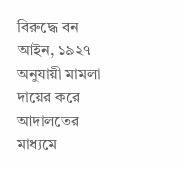বিরুদ্ধে বন আইন, ১৯২৭ অনুযায়ী মামলা দায়ের করে আদালতের মাধ্যমে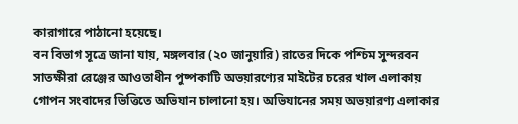কারাগারে পাঠানো হয়েছে।
বন বিভাগ সূত্রে জানা যায়, মঙ্গলবার (২০ জানুয়ারি) রাতের দিকে পশ্চিম সুন্দরবন সাতক্ষীরা রেঞ্জের আওতাধীন পুষ্পকাটি অভয়ারণ্যের মাইটের চরের খাল এলাকায় গোপন সংবাদের ভিত্তিতে অভিযান চালানো হয়। অভিযানের সময় অভয়ারণ্য এলাকার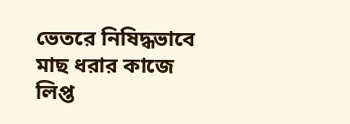ভেতরে নিষিদ্ধভাবে মাছ ধরার কাজে লিপ্ত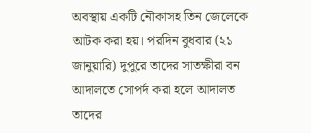অবস্থায় একটি নৌকাসহ তিন জেলেকে আটক করা হয়। পরদিন বুধবার (২১ জানুয়ারি) দুপুরে তাদের সাতক্ষীরা বন আদালতে সোপর্দ করা হলে আদালত তাদের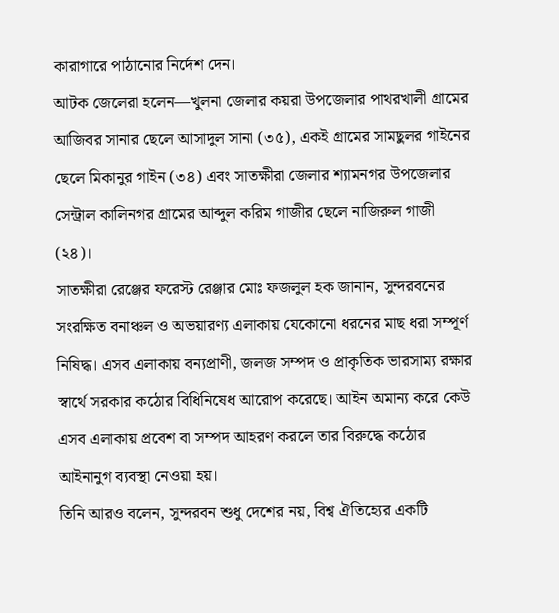কারাগারে পাঠানোর নির্দেশ দেন।
আটক জেলেরা হলেন—খুলনা জেলার কয়রা উপজেলার পাথরখালী গ্রামের আজিবর সানার ছেলে আসাদুল সানা (৩৫), একই গ্রামের সামছুলর গাইনের ছেলে মিকানুর গাইন (৩৪) এবং সাতক্ষীরা জেলার শ্যামনগর উপজেলার সেন্ট্রাল কালিনগর গ্রামের আব্দুল করিম গাজীর ছেলে নাজিরুল গাজী (২৪)।
সাতক্ষীরা রেঞ্জের ফরেস্ট রেঞ্জার মোঃ ফজলুল হক জানান, সুন্দরবনের সংরক্ষিত বনাঞ্চল ও অভয়ারণ্য এলাকায় যেকোনো ধরনের মাছ ধরা সম্পূর্ণ নিষিদ্ধ। এসব এলাকায় বন্যপ্রাণী, জলজ সম্পদ ও প্রাকৃতিক ভারসাম্য রক্ষার স্বার্থে সরকার কঠোর বিধিনিষেধ আরোপ করেছে। আইন অমান্য করে কেউ এসব এলাকায় প্রবেশ বা সম্পদ আহরণ করলে তার বিরুদ্ধে কঠোর আইনানুগ ব্যবস্থা নেওয়া হয়।
তিনি আরও বলেন, সুন্দরবন শুধু দেশের নয়, বিশ্ব ঐতিহ্যের একটি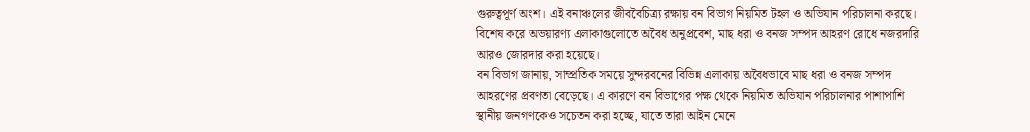গুরুত্বপূর্ণ অংশ। এই বনাঞ্চলের জীববৈচিত্র্য রক্ষায় বন বিভাগ নিয়মিত টহল ও অভিযান পরিচালনা করছে। বিশেষ করে অভয়ারণ্য এলাকাগুলোতে অবৈধ অনুপ্রবেশ, মাছ ধরা ও বনজ সম্পদ আহরণ রোধে নজরদারি আরও জোরদার করা হয়েছে।
বন বিভাগ জানায়, সাম্প্রতিক সময়ে সুন্দরবনের বিভিন্ন এলাকায় অবৈধভাবে মাছ ধরা ও বনজ সম্পদ আহরণের প্রবণতা বেড়েছে। এ কারণে বন বিভাগের পক্ষ থেকে নিয়মিত অভিযান পরিচালনার পাশাপাশি স্থানীয় জনগণকেও সচেতন করা হচ্ছে, যাতে তারা আইন মেনে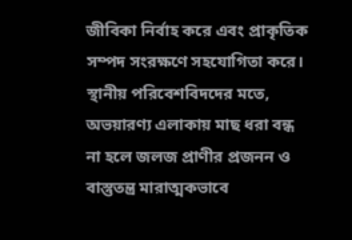জীবিকা নির্বাহ করে এবং প্রাকৃতিক সম্পদ সংরক্ষণে সহযোগিতা করে।
স্থানীয় পরিবেশবিদদের মতে, অভয়ারণ্য এলাকায় মাছ ধরা বন্ধ না হলে জলজ প্রাণীর প্রজনন ও বাস্তুতন্ত্র মারাত্মকভাবে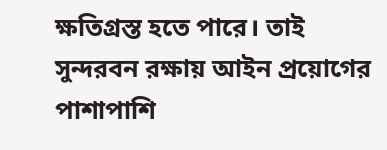ক্ষতিগ্রস্ত হতে পারে। তাই সুন্দরবন রক্ষায় আইন প্রয়োগের পাশাপাশি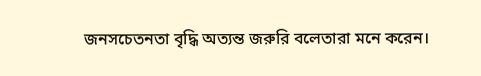জনসচেতনতা বৃদ্ধি অত্যন্ত জরুরি বলেতারা মনে করেন।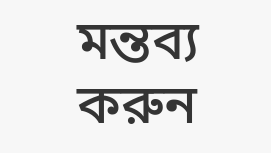মন্তব্য করুন